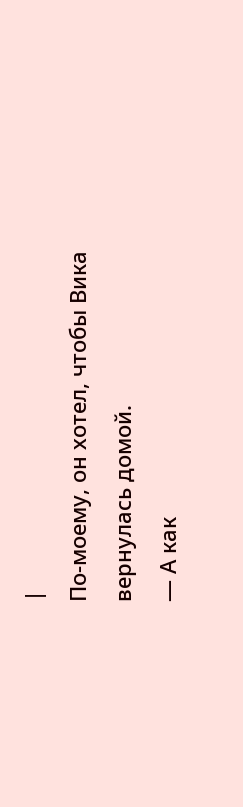|
По‑моему, он хотел, чтобы Вика вернулась домой.
— А как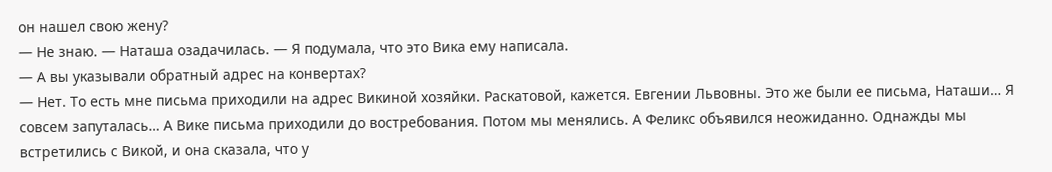он нашел свою жену?
— Не знаю. — Наташа озадачилась. — Я подумала, что это Вика ему написала.
— А вы указывали обратный адрес на конвертах?
— Нет. То есть мне письма приходили на адрес Викиной хозяйки. Раскатовой, кажется. Евгении Львовны. Это же были ее письма, Наташи… Я совсем запуталась… А Вике письма приходили до востребования. Потом мы менялись. А Феликс объявился неожиданно. Однажды мы встретились с Викой, и она сказала, что у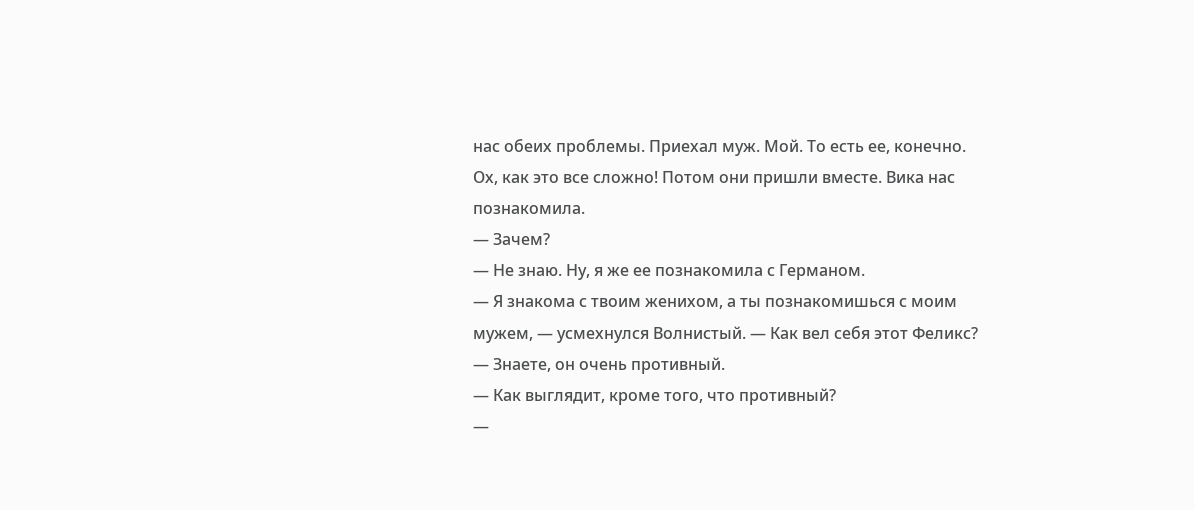нас обеих проблемы. Приехал муж. Мой. То есть ее, конечно. Ох, как это все сложно! Потом они пришли вместе. Вика нас познакомила.
— Зачем?
— Не знаю. Ну, я же ее познакомила с Германом.
— Я знакома с твоим женихом, а ты познакомишься с моим мужем, — усмехнулся Волнистый. — Как вел себя этот Феликс?
— Знаете, он очень противный.
— Как выглядит, кроме того, что противный?
—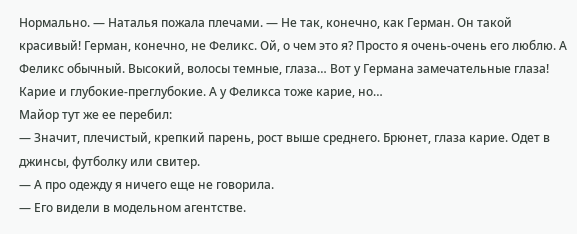Нормально. — Наталья пожала плечами. — Не так, конечно, как Герман. Он такой красивый! Герман, конечно, не Феликс. Ой, о чем это я? Просто я очень‑очень его люблю. А Феликс обычный. Высокий, волосы темные, глаза… Вот у Германа замечательные глаза! Карие и глубокие‑преглубокие. А у Феликса тоже карие, но…
Майор тут же ее перебил:
— Значит, плечистый, крепкий парень, рост выше среднего. Брюнет, глаза карие. Одет в джинсы, футболку или свитер.
— А про одежду я ничего еще не говорила.
— Его видели в модельном агентстве.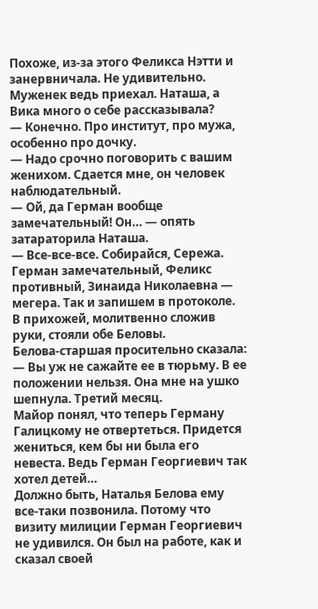Похоже, из‑за этого Феликса Нэтти и занервничала. Не удивительно. Муженек ведь приехал. Наташа, а Вика много о себе рассказывала?
— Конечно. Про институт, про мужа, особенно про дочку.
— Надо срочно поговорить с вашим женихом. Сдается мне, он человек наблюдательный.
— Ой, да Герман вообще замечательный! Он… — опять затараторила Наташа.
— Все‑все‑все. Собирайся, Сережа. Герман замечательный, Феликс противный, Зинаида Николаевна — мегера. Так и запишем в протоколе.
В прихожей, молитвенно сложив руки, стояли обе Беловы. Белова‑старшая просительно сказала:
— Вы уж не сажайте ее в тюрьму. В ее положении нельзя. Она мне на ушко шепнула. Третий месяц.
Майор понял, что теперь Герману Галицкому не отвертеться. Придется жениться, кем бы ни была его невеста. Ведь Герман Георгиевич так хотел детей…
Должно быть, Наталья Белова ему все‑таки позвонила. Потому что визиту милиции Герман Георгиевич не удивился. Он был на работе, как и сказал своей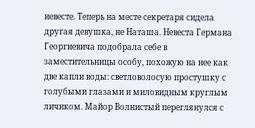невесте. Теперь на месте секретаря сидела другая девушка, не Наташа. Невеста Германа Георгиевича подобрала себе в заместительницы особу, похожую на нее как две капли воды: светловолосую простушку с голубыми глазами и миловидным круглым личиком. Майор Волнистый переглянулся с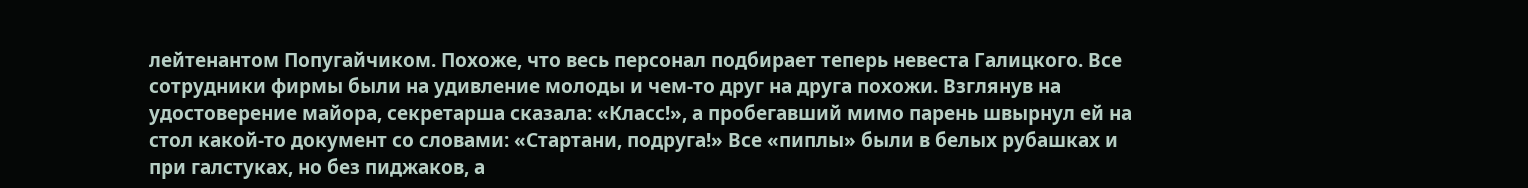лейтенантом Попугайчиком. Похоже, что весь персонал подбирает теперь невеста Галицкого. Все сотрудники фирмы были на удивление молоды и чем‑то друг на друга похожи. Взглянув на удостоверение майора, секретарша сказала: «Класс!», а пробегавший мимо парень швырнул ей на стол какой‑то документ со словами: «Стартани, подруга!» Все «пиплы» были в белых рубашках и при галстуках, но без пиджаков, а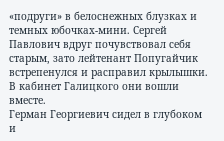«подруги» в белоснежных блузках и темных юбочках‑мини. Сергей Павлович вдруг почувствовал себя старым, зато лейтенант Попугайчик встрепенулся и расправил крылышки. В кабинет Галицкого они вошли вместе.
Герман Георгиевич сидел в глубоком и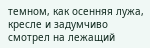темном, как осенняя лужа, кресле и задумчиво смотрел на лежащий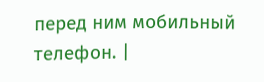перед ним мобильный телефон. |